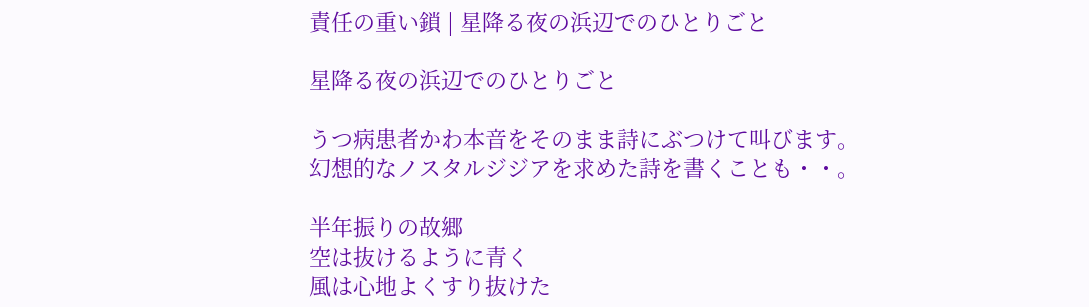責任の重い鎖 | 星降る夜の浜辺でのひとりごと

星降る夜の浜辺でのひとりごと

うつ病患者かわ本音をそのまま詩にぶつけて叫びます。
幻想的なノスタルジジアを求めた詩を書くことも・・。

半年振りの故郷
空は抜けるように青く
風は心地よくすり抜けた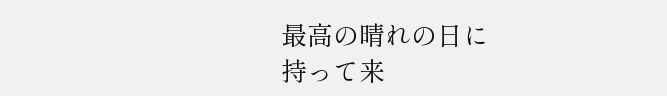最高の晴れの日に
持って来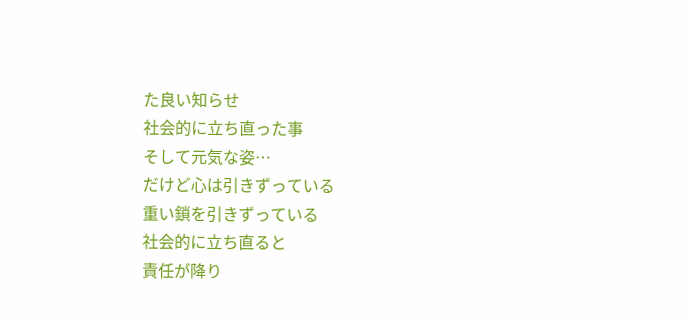た良い知らせ
社会的に立ち直った事
そして元気な姿…
だけど心は引きずっている
重い鎖を引きずっている
社会的に立ち直ると
責任が降り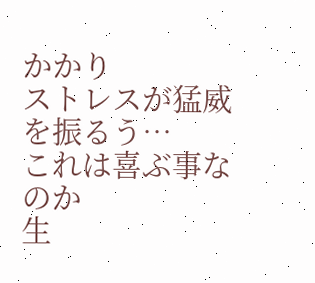かかり
ストレスが猛威を振るう…
これは喜ぶ事なのか
生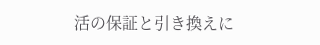活の保証と引き換えに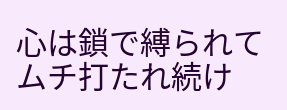心は鎖で縛られて
ムチ打たれ続け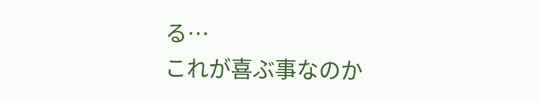る…
これが喜ぶ事なのか